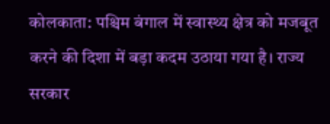कोलकाता: पश्चिम बंगाल में स्वास्थ्य क्षेत्र को मजबूत करने की दिशा में बड़ा कदम उठाया गया है। राज्य सरकार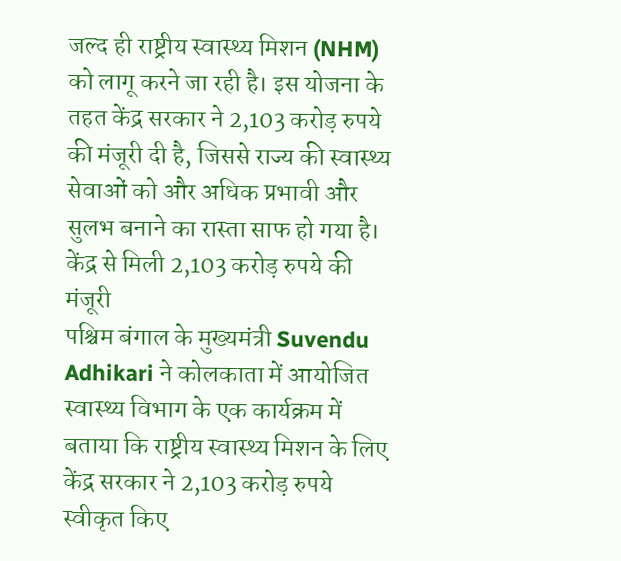जल्द ही राष्ट्रीय स्वास्थ्य मिशन (NHM) को लागू करने जा रही है। इस योजना के तहत केंद्र सरकार ने 2,103 करोड़ रुपये की मंजूरी दी है, जिससे राज्य की स्वास्थ्य सेवाओं को और अधिक प्रभावी और सुलभ बनाने का रास्ता साफ हो गया है।
केंद्र से मिली 2,103 करोड़ रुपये की मंजूरी
पश्चिम बंगाल के मुख्यमंत्री Suvendu Adhikari ने कोलकाता में आयोजित स्वास्थ्य विभाग के एक कार्यक्रम में बताया कि राष्ट्रीय स्वास्थ्य मिशन के लिए केंद्र सरकार ने 2,103 करोड़ रुपये स्वीकृत किए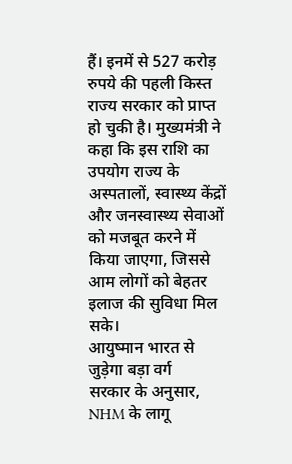हैं। इनमें से 527 करोड़ रुपये की पहली किस्त राज्य सरकार को प्राप्त हो चुकी है। मुख्यमंत्री ने कहा कि इस राशि का उपयोग राज्य के अस्पतालों, स्वास्थ्य केंद्रों और जनस्वास्थ्य सेवाओं को मजबूत करने में किया जाएगा, जिससे आम लोगों को बेहतर इलाज की सुविधा मिल सके।
आयुष्मान भारत से जुड़ेगा बड़ा वर्ग
सरकार के अनुसार, NHM के लागू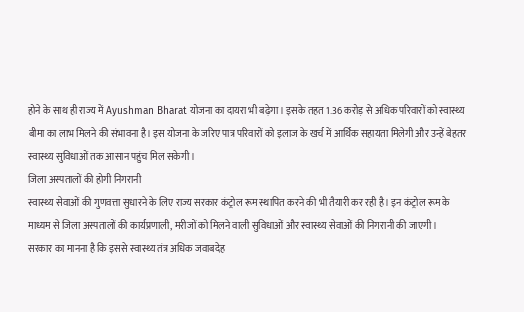होने के साथ ही राज्य में Ayushman Bharat योजना का दायरा भी बढ़ेगा। इसके तहत 1.36 करोड़ से अधिक परिवारों को स्वास्थ्य बीमा का लाभ मिलने की संभावना है। इस योजना के जरिए पात्र परिवारों को इलाज के खर्च में आर्थिक सहायता मिलेगी और उन्हें बेहतर स्वास्थ्य सुविधाओं तक आसान पहुंच मिल सकेगी।
जिला अस्पतालों की होगी निगरानी
स्वास्थ्य सेवाओं की गुणवत्ता सुधारने के लिए राज्य सरकार कंट्रोल रूम स्थापित करने की भी तैयारी कर रही है। इन कंट्रोल रूम के माध्यम से जिला अस्पतालों की कार्यप्रणाली, मरीजों को मिलने वाली सुविधाओं और स्वास्थ्य सेवाओं की निगरानी की जाएगी।
सरकार का मानना है कि इससे स्वास्थ्य तंत्र अधिक जवाबदेह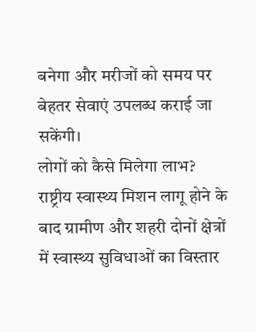बनेगा और मरीजों को समय पर बेहतर सेवाएं उपलब्ध कराई जा सकेंगी।
लोगों को कैसे मिलेगा लाभ?
राष्ट्रीय स्वास्थ्य मिशन लागू होने के बाद ग्रामीण और शहरी दोनों क्षेत्रों में स्वास्थ्य सुविधाओं का विस्तार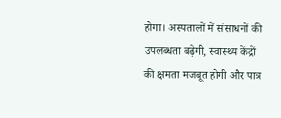होगा। अस्पतालों में संसाधनों की उपलब्धता बढ़ेगी, स्वास्थ्य केंद्रों की क्षमता मजबूत होगी और पात्र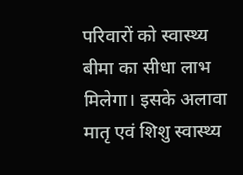परिवारों को स्वास्थ्य बीमा का सीधा लाभ मिलेगा। इसके अलावा मातृ एवं शिशु स्वास्थ्य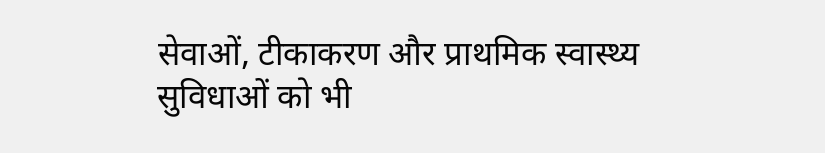सेवाओं, टीकाकरण और प्राथमिक स्वास्थ्य सुविधाओं को भी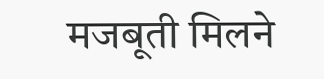मजबूती मिलने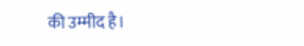की उम्मीद है।